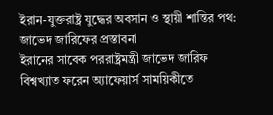ইরান-যুক্তরাষ্ট্র যুদ্ধের অবসান ও স্থায়ী শান্তির পথ: জাভেদ জারিফের প্রস্তাবনা
ইরানের সাবেক পররাষ্ট্রমন্ত্রী জাভেদ জারিফ বিশ্বখ্যাত ফরেন অ্যাফেয়ার্স সাময়িকীতে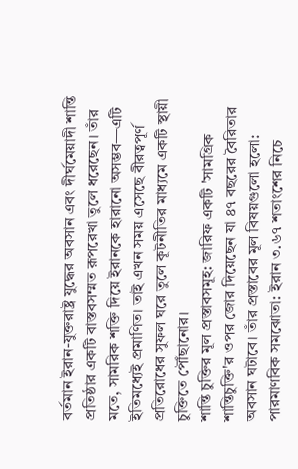বর্তমান ইরান-যুক্তরাষ্ট্র যুদ্ধের অবসান এবং দীর্ঘমেয়াদী শান্তি প্রতিষ্ঠার একটি বাস্তবসম্মত রূপরেখা তুলে ধরেছেন। তাঁর মতে, সামরিক শক্তি দিয়ে ইরানকে হারানো অসম্ভব—এটি ইতিমধ্যেই প্রমাণিত। তাই এখন সময় এসেছে বীরত্বপূর্ণ প্রতিরোধের সুফল ঘরে তুলে কূটনীতির মাধ্যমে একটি স্থায়ী চুক্তিতে পৌঁছানোর।
শান্তি চুক্তির মূল প্রস্তাবসমূহ: জারিফ একটি 'সামগ্রিক শান্তিচুক্তি'র ওপর জোর দিয়েছেন যা ৪৭ বছরের বৈরিতার অবসান ঘটাবে। তাঁর প্রস্তাবের মূল বিষয়গুলো হলো:
পারমাণবিক সমঝোতা: ইরান ৩.৬৭ শতাংশের নিচে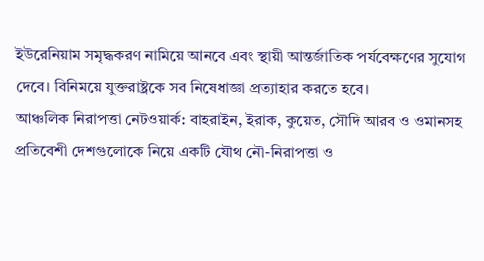ইউরেনিয়াম সমৃদ্ধকরণ নামিয়ে আনবে এবং স্থায়ী আন্তর্জাতিক পর্যবেক্ষণের সুযোগ দেবে। বিনিময়ে যুক্তরাষ্ট্রকে সব নিষেধাজ্ঞা প্রত্যাহার করতে হবে।
আঞ্চলিক নিরাপত্তা নেটওয়ার্ক: বাহরাইন, ইরাক, কুয়েত, সৌদি আরব ও ওমানসহ প্রতিবেশী দেশগুলোকে নিয়ে একটি যৌথ নৌ-নিরাপত্তা ও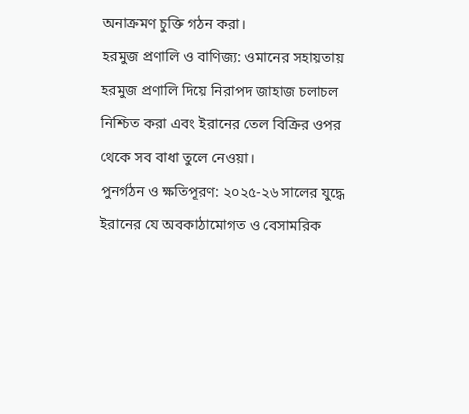অনাক্রমণ চুক্তি গঠন করা।
হরমুজ প্রণালি ও বাণিজ্য: ওমানের সহায়তায় হরমুজ প্রণালি দিয়ে নিরাপদ জাহাজ চলাচল নিশ্চিত করা এবং ইরানের তেল বিক্রির ওপর থেকে সব বাধা তুলে নেওয়া।
পুনর্গঠন ও ক্ষতিপূরণ: ২০২৫-২৬ সালের যুদ্ধে ইরানের যে অবকাঠামোগত ও বেসামরিক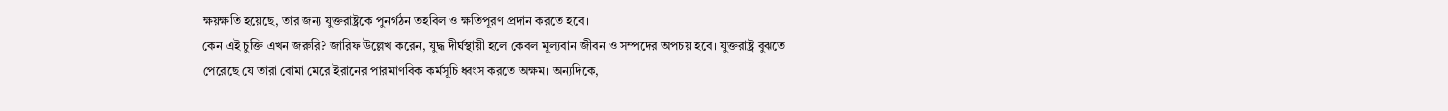ক্ষয়ক্ষতি হয়েছে, তার জন্য যুক্তরাষ্ট্রকে পুনর্গঠন তহবিল ও ক্ষতিপূরণ প্রদান করতে হবে।
কেন এই চুক্তি এখন জরুরি? জারিফ উল্লেখ করেন, যুদ্ধ দীর্ঘস্থায়ী হলে কেবল মূল্যবান জীবন ও সম্পদের অপচয় হবে। যুক্তরাষ্ট্র বুঝতে পেরেছে যে তারা বোমা মেরে ইরানের পারমাণবিক কর্মসূচি ধ্বংস করতে অক্ষম। অন্যদিকে,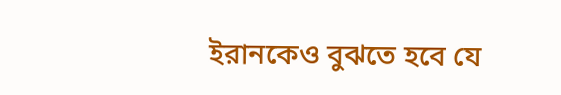ইরানকেও বুঝতে হবে যে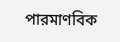পারমাণবিক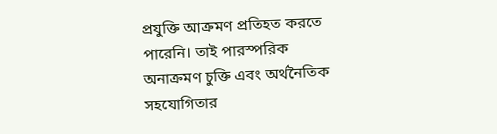প্রযুক্তি আক্রমণ প্রতিহত করতে পারেনি। তাই পারস্পরিক অনাক্রমণ চুক্তি এবং অর্থনৈতিক সহযোগিতার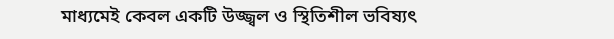মাধ্যমেই কেবল একটি উজ্জ্বল ও স্থিতিশীল ভবিষ্যৎ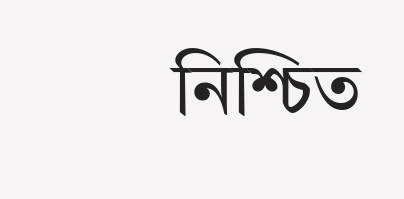নিশ্চিত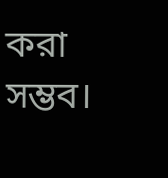করা সম্ভব।